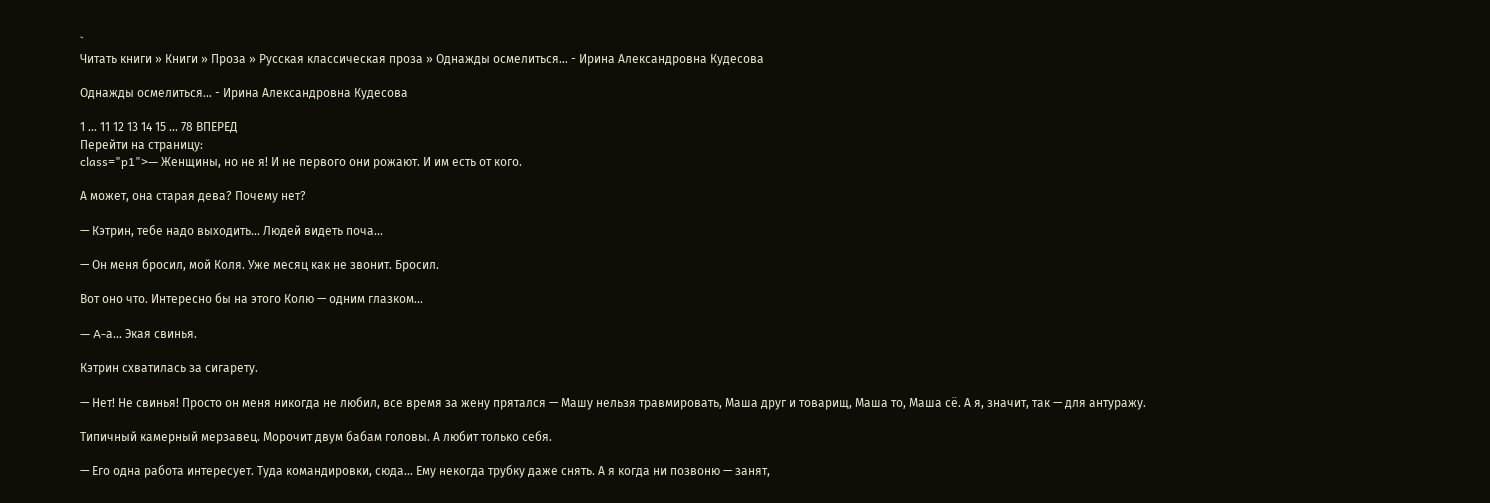`
Читать книги » Книги » Проза » Русская классическая проза » Однажды осмелиться… - Ирина Александровна Кудесова

Однажды осмелиться… - Ирина Александровна Кудесова

1 ... 11 12 13 14 15 ... 78 ВПЕРЕД
Перейти на страницу:
class="p1">— Женщины, но не я! И не первого они рожают. И им есть от кого.

А может, она старая дева? Почему нет?

— Кэтрин, тебе надо выходить… Людей видеть поча…

— Он меня бросил, мой Коля. Уже месяц как не звонит. Бросил.

Вот оно что. Интересно бы на этого Колю — одним глазком…

— A-а… Экая свинья.

Кэтрин схватилась за сигарету.

— Нет! Не свинья! Просто он меня никогда не любил, все время за жену прятался — Машу нельзя травмировать, Маша друг и товарищ, Маша то, Маша сё. А я, значит, так — для антуражу.

Типичный камерный мерзавец. Морочит двум бабам головы. А любит только себя.

— Его одна работа интересует. Туда командировки, сюда… Ему некогда трубку даже снять. А я когда ни позвоню — занят,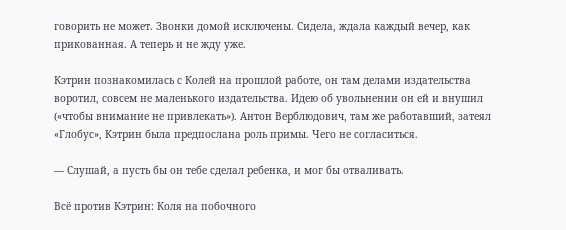говорить не может. Звонки домой исключены. Сидела, ждала каждый вечер, как прикованная. А теперь и не жду уже.

Кэтрин познакомилась с Колей на прошлой работе, он там делами издательства воротил, совсем не маленького издательства. Идею об увольнении он ей и внушил («чтобы внимание не привлекать»). Антон Верблюдович, там же работавший, затеял «Глобус», Кэтрин была предпослана роль примы. Чего не согласиться.

— Слушай, а пусть бы он тебе сделал ребенка, и мог бы отваливать.

Всё против Кэтрин: Коля на побочного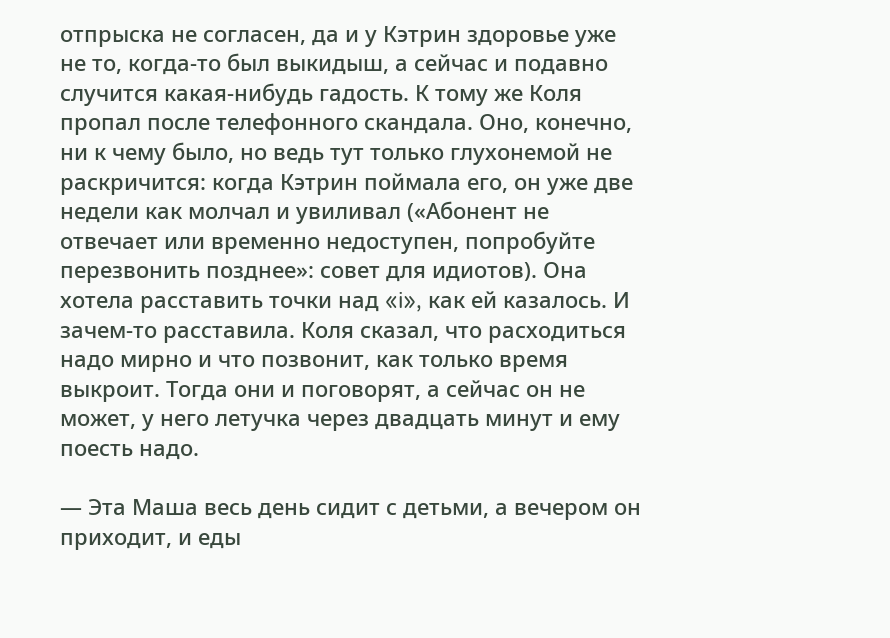отпрыска не согласен, да и у Кэтрин здоровье уже не то, когда-то был выкидыш, а сейчас и подавно случится какая-нибудь гадость. К тому же Коля пропал после телефонного скандала. Оно, конечно, ни к чему было, но ведь тут только глухонемой не раскричится: когда Кэтрин поймала его, он уже две недели как молчал и увиливал («Абонент не отвечает или временно недоступен, попробуйте перезвонить позднее»: совет для идиотов). Она хотела расставить точки над «i», как ей казалось. И зачем-то расставила. Коля сказал, что расходиться надо мирно и что позвонит, как только время выкроит. Тогда они и поговорят, а сейчас он не может, у него летучка через двадцать минут и ему поесть надо.

— Эта Маша весь день сидит с детьми, а вечером он приходит, и еды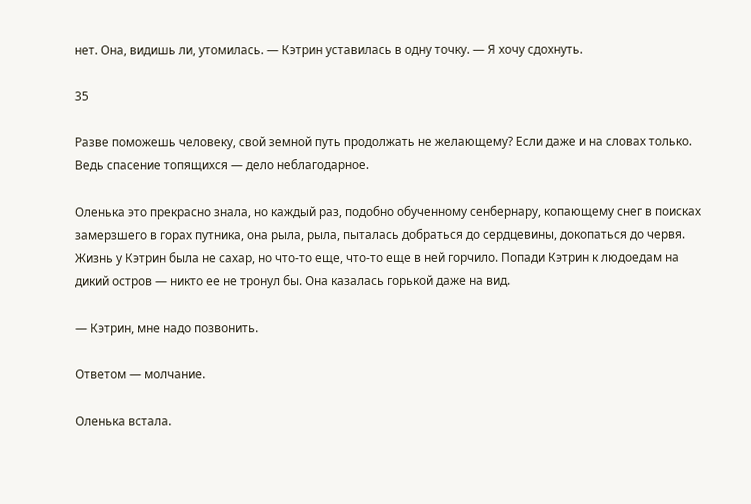нет. Она, видишь ли, утомилась. — Кэтрин уставилась в одну точку. — Я хочу сдохнуть.

35

Разве поможешь человеку, свой земной путь продолжать не желающему? Если даже и на словах только. Ведь спасение топящихся — дело неблагодарное.

Оленька это прекрасно знала, но каждый раз, подобно обученному сенбернару, копающему снег в поисках замерзшего в горах путника, она рыла, рыла, пыталась добраться до сердцевины, докопаться до червя. Жизнь у Кэтрин была не сахар, но что-то еще, что-то еще в ней горчило. Попади Кэтрин к людоедам на дикий остров — никто ее не тронул бы. Она казалась горькой даже на вид.

— Кэтрин, мне надо позвонить.

Ответом — молчание.

Оленька встала.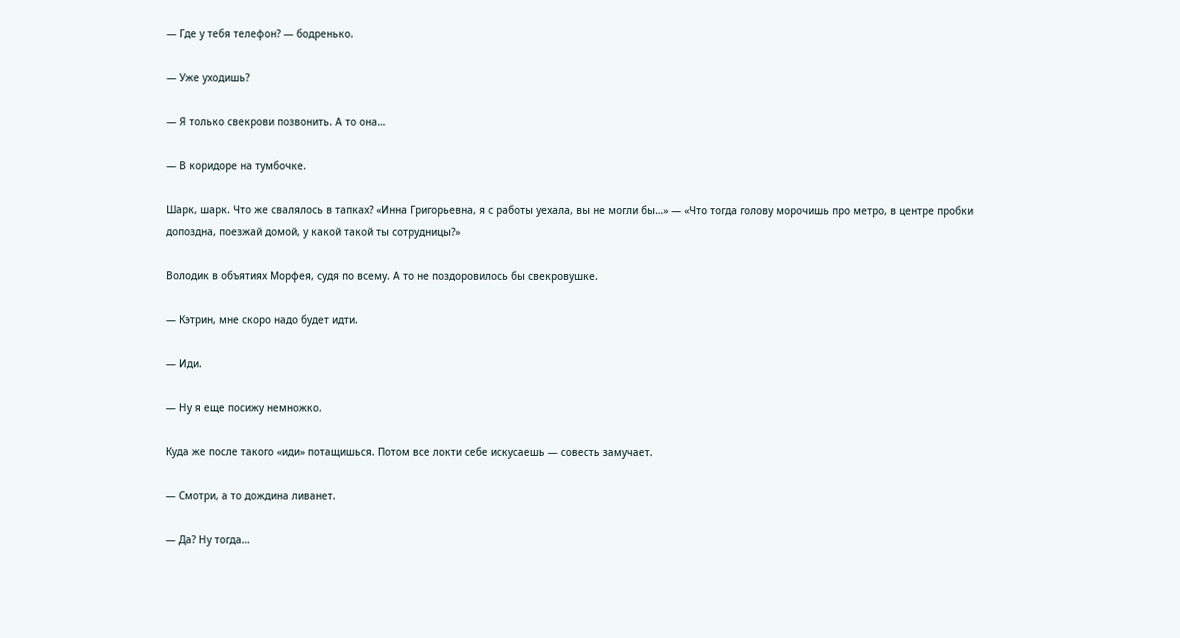— Где у тебя телефон? — бодренько.

— Уже уходишь?

— Я только свекрови позвонить. А то она…

— В коридоре на тумбочке.

Шарк, шарк. Что же свалялось в тапках? «Инна Григорьевна, я с работы уехала, вы не могли бы…» — «Что тогда голову морочишь про метро, в центре пробки допоздна, поезжай домой, у какой такой ты сотрудницы?»

Володик в объятиях Морфея, судя по всему. А то не поздоровилось бы свекровушке.

— Кэтрин, мне скоро надо будет идти.

— Иди.

— Ну я еще посижу немножко.

Куда же после такого «иди» потащишься. Потом все локти себе искусаешь — совесть замучает.

— Смотри, а то дождина ливанет.

— Да? Ну тогда…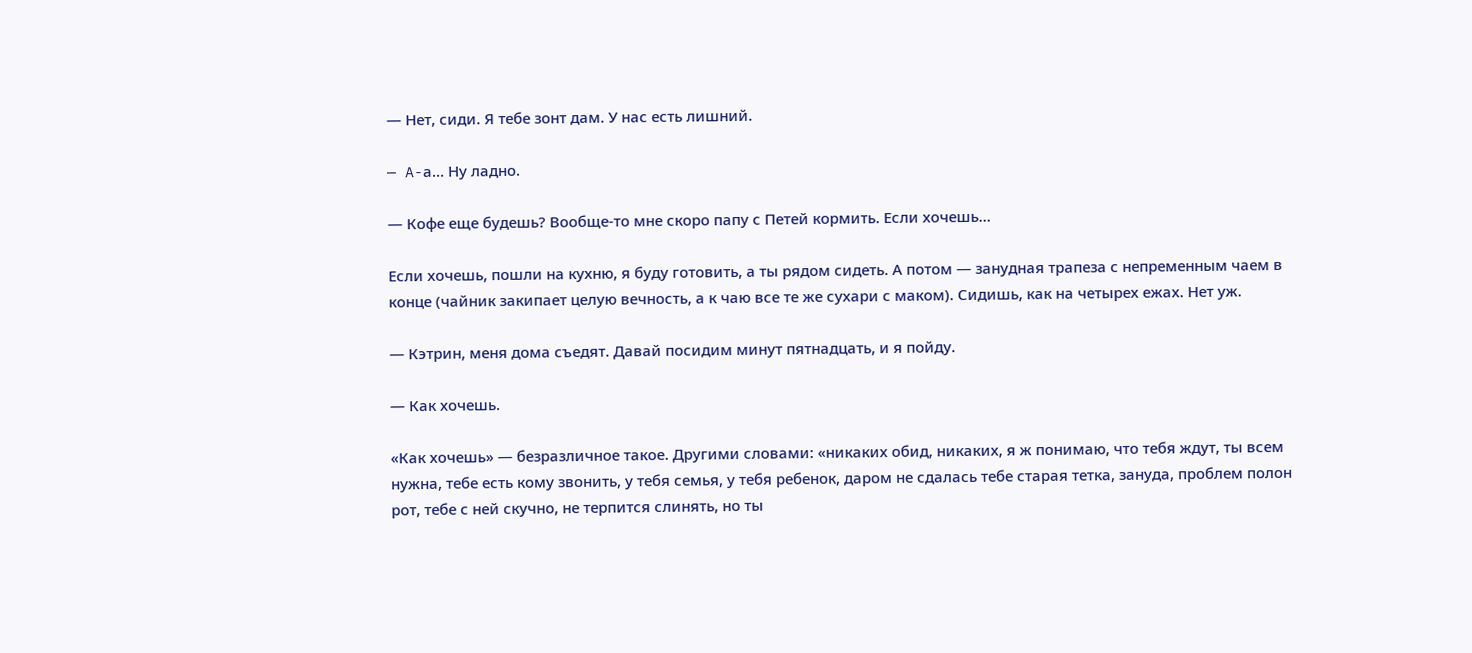— Нет, сиди. Я тебе зонт дам. У нас есть лишний.

— A-а… Ну ладно.

— Кофе еще будешь? Вообще-то мне скоро папу с Петей кормить. Если хочешь…

Если хочешь, пошли на кухню, я буду готовить, а ты рядом сидеть. А потом — занудная трапеза с непременным чаем в конце (чайник закипает целую вечность, а к чаю все те же сухари с маком). Сидишь, как на четырех ежах. Нет уж.

— Кэтрин, меня дома съедят. Давай посидим минут пятнадцать, и я пойду.

— Как хочешь.

«Как хочешь» — безразличное такое. Другими словами: «никаких обид, никаких, я ж понимаю, что тебя ждут, ты всем нужна, тебе есть кому звонить, у тебя семья, у тебя ребенок, даром не сдалась тебе старая тетка, зануда, проблем полон рот, тебе с ней скучно, не терпится слинять, но ты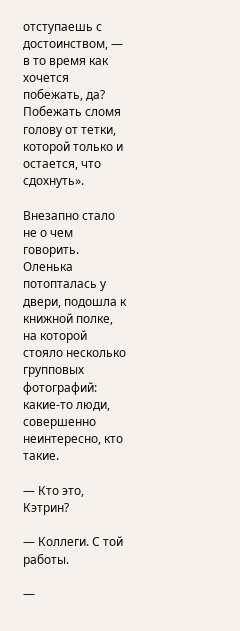отступаешь с достоинством, — в то время как хочется побежать, да? Побежать сломя голову от тетки, которой только и остается, что сдохнуть».

Внезапно стало не о чем говорить. Оленька потопталась у двери, подошла к книжной полке, на которой стояло несколько групповых фотографий: какие-то люди, совершенно неинтересно, кто такие.

— Кто это, Кэтрин?

— Коллеги. С той работы.

—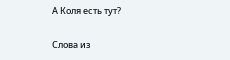А Коля есть тут?

Слова из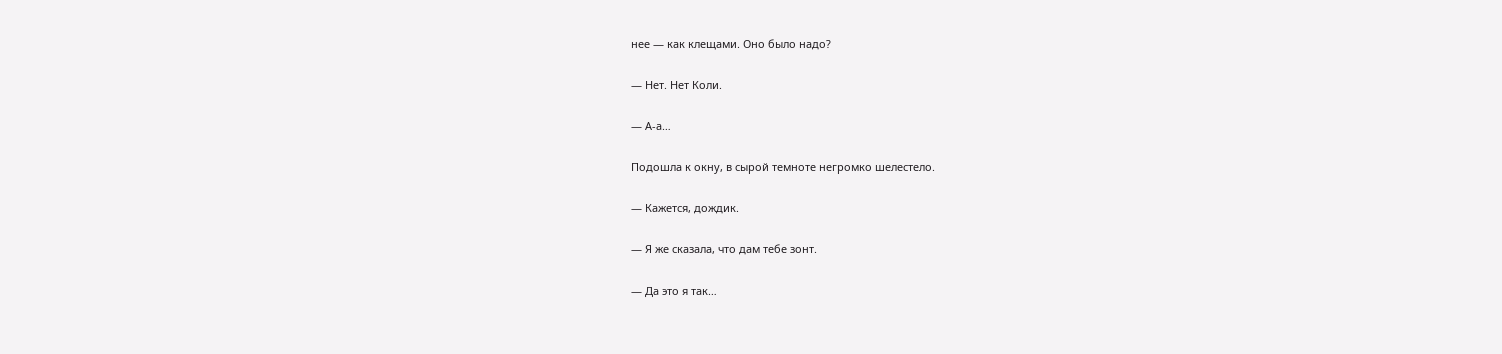нее — как клещами. Оно было надо?

— Нет. Нет Коли.

— А-а…

Подошла к окну, в сырой темноте негромко шелестело.

— Кажется, дождик.

— Я же сказала, что дам тебе зонт.

— Да это я так…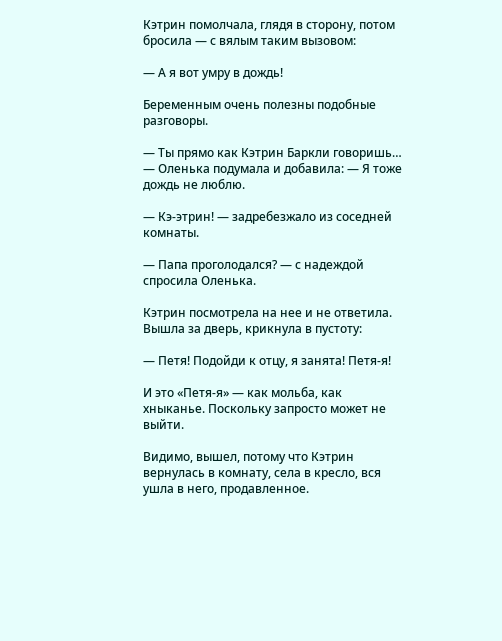Кэтрин помолчала, глядя в сторону, потом бросила — с вялым таким вызовом:

— А я вот умру в дождь!

Беременным очень полезны подобные разговоры.

— Ты прямо как Кэтрин Баркли говоришь… — Оленька подумала и добавила: — Я тоже дождь не люблю.

— Кэ-этрин! — задребезжало из соседней комнаты.

— Папа проголодался? — с надеждой спросила Оленька.

Кэтрин посмотрела на нее и не ответила. Вышла за дверь, крикнула в пустоту:

— Петя! Подойди к отцу, я занята! Петя-я!

И это «Петя-я» — как мольба, как хныканье. Поскольку запросто может не выйти.

Видимо, вышел, потому что Кэтрин вернулась в комнату, села в кресло, вся ушла в него, продавленное.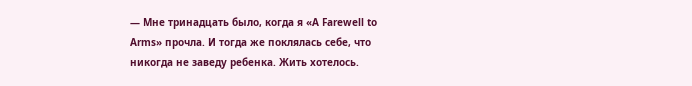— Мне тринадцать было, когда я «А Farewell to Arms» прочла. И тогда же поклялась себе, что никогда не заведу ребенка. Жить хотелось.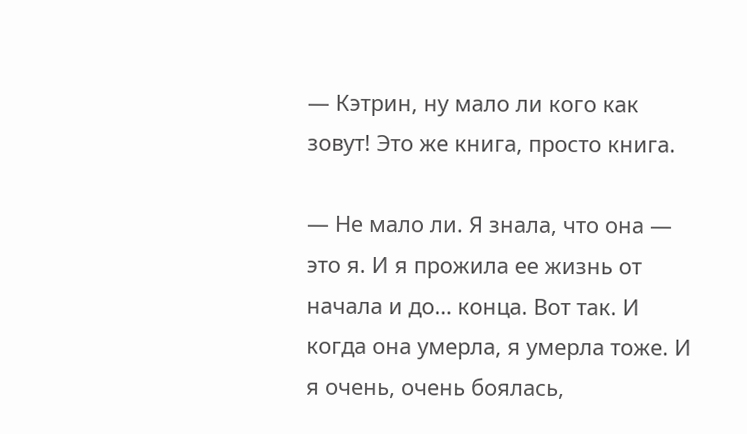— Кэтрин, ну мало ли кого как зовут! Это же книга, просто книга.

— Не мало ли. Я знала, что она — это я. И я прожила ее жизнь от начала и до… конца. Вот так. И когда она умерла, я умерла тоже. И я очень, очень боялась,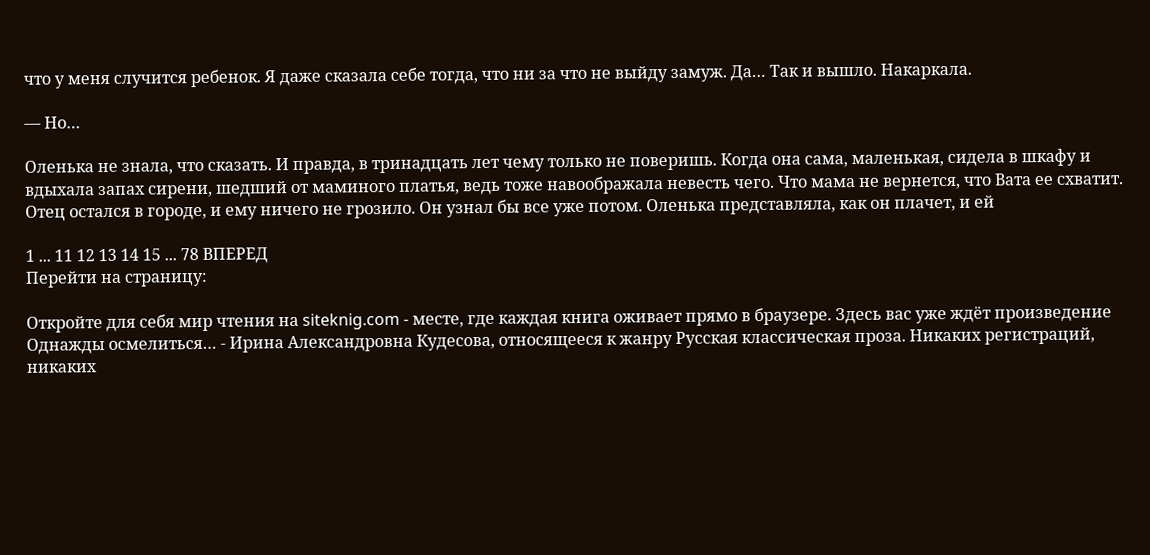что у меня случится ребенок. Я даже сказала себе тогда, что ни за что не выйду замуж. Да… Так и вышло. Накаркала.

— Но…

Оленька не знала, что сказать. И правда, в тринадцать лет чему только не поверишь. Когда она сама, маленькая, сидела в шкафу и вдыхала запах сирени, шедший от маминого платья, ведь тоже навоображала невесть чего. Что мама не вернется, что Вата ее схватит. Отец остался в городе, и ему ничего не грозило. Он узнал бы все уже потом. Оленька представляла, как он плачет, и ей

1 ... 11 12 13 14 15 ... 78 ВПЕРЕД
Перейти на страницу:

Откройте для себя мир чтения на siteknig.com - месте, где каждая книга оживает прямо в браузере. Здесь вас уже ждёт произведение Однажды осмелиться… - Ирина Александровна Кудесова, относящееся к жанру Русская классическая проза. Никаких регистраций, никаких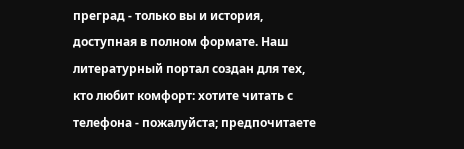преград - только вы и история, доступная в полном формате. Наш литературный портал создан для тех, кто любит комфорт: хотите читать с телефона - пожалуйста; предпочитаете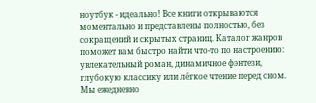ноутбук - идеально! Все книги открываются моментально и представлены полностью, без сокращений и скрытых страниц. Каталог жанров поможет вам быстро найти что-то по настроению: увлекательный роман, динамичное фэнтези, глубокую классику или лёгкое чтение перед сном. Мы ежедневно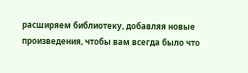расширяем библиотеку, добавляя новые произведения, чтобы вам всегда было что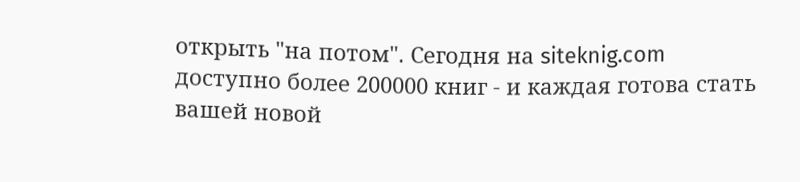открыть "на потом". Сегодня на siteknig.com доступно более 200000 книг - и каждая готова стать вашей новой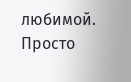любимой. Просто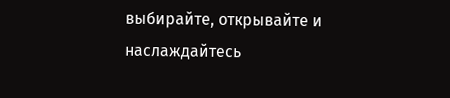выбирайте, открывайте и наслаждайтесь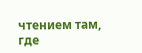чтением там, где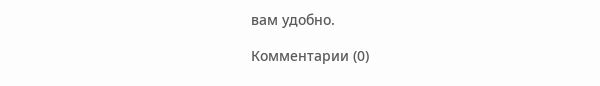вам удобно.

Комментарии (0)